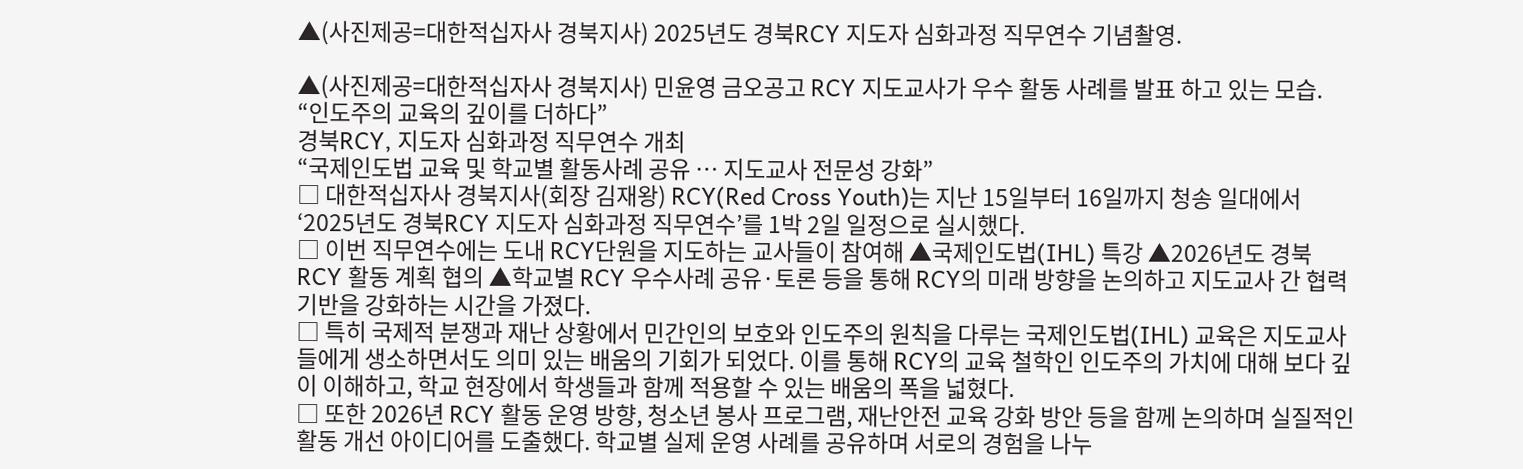▲(사진제공=대한적십자사 경북지사) 2025년도 경북RCY 지도자 심화과정 직무연수 기념촬영.

▲(사진제공=대한적십자사 경북지사) 민윤영 금오공고 RCY 지도교사가 우수 활동 사례를 발표 하고 있는 모습.
“인도주의 교육의 깊이를 더하다”
경북RCY, 지도자 심화과정 직무연수 개최
“국제인도법 교육 및 학교별 활동사례 공유 … 지도교사 전문성 강화”
□ 대한적십자사 경북지사(회장 김재왕) RCY(Red Cross Youth)는 지난 15일부터 16일까지 청송 일대에서 ‘2025년도 경북RCY 지도자 심화과정 직무연수’를 1박 2일 일정으로 실시했다.
□ 이번 직무연수에는 도내 RCY단원을 지도하는 교사들이 참여해 ▲국제인도법(IHL) 특강 ▲2026년도 경북RCY 활동 계획 협의 ▲학교별 RCY 우수사례 공유·토론 등을 통해 RCY의 미래 방향을 논의하고 지도교사 간 협력 기반을 강화하는 시간을 가졌다.
□ 특히 국제적 분쟁과 재난 상황에서 민간인의 보호와 인도주의 원칙을 다루는 국제인도법(IHL) 교육은 지도교사들에게 생소하면서도 의미 있는 배움의 기회가 되었다. 이를 통해 RCY의 교육 철학인 인도주의 가치에 대해 보다 깊이 이해하고, 학교 현장에서 학생들과 함께 적용할 수 있는 배움의 폭을 넓혔다.
□ 또한 2026년 RCY 활동 운영 방향, 청소년 봉사 프로그램, 재난안전 교육 강화 방안 등을 함께 논의하며 실질적인 활동 개선 아이디어를 도출했다. 학교별 실제 운영 사례를 공유하며 서로의 경험을 나누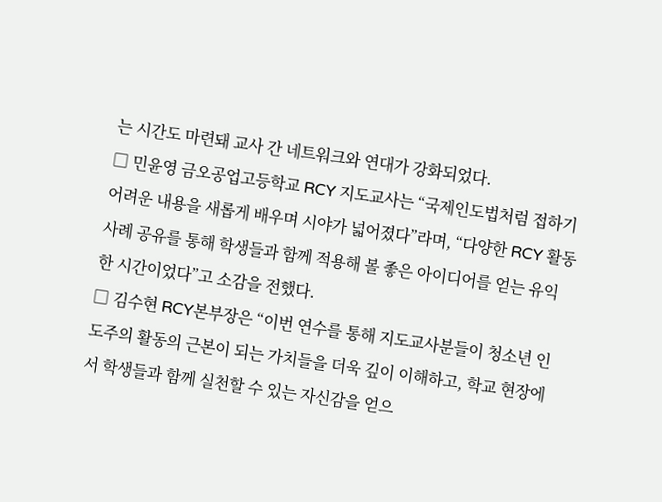는 시간도 마련돼 교사 간 네트워크와 연대가 강화되었다.
□ 민윤영 금오공업고등학교 RCY 지도교사는 “국제인도법처럼 접하기 어려운 내용을 새롭게 배우며 시야가 넓어졌다”라며, “다양한 RCY 활동 사례 공유를 통해 학생들과 함께 적용해 볼 좋은 아이디어를 얻는 유익한 시간이었다”고 소감을 전했다.
□ 김수현 RCY본부장은 “이번 연수를 통해 지도교사분들이 청소년 인도주의 활동의 근본이 되는 가치들을 더욱 깊이 이해하고, 학교 현장에서 학생들과 함께 실천할 수 있는 자신감을 얻으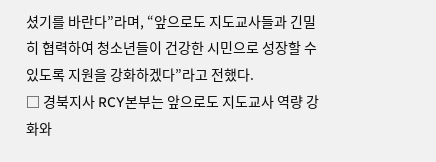셨기를 바란다”라며, “앞으로도 지도교사들과 긴밀히 협력하여 청소년들이 건강한 시민으로 성장할 수 있도록 지원을 강화하겠다”라고 전했다.
□ 경북지사 RCY본부는 앞으로도 지도교사 역량 강화와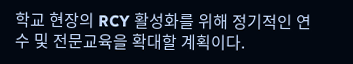학교 현장의 RCY 활성화를 위해 정기적인 연수 및 전문교육을 확대할 계획이다.